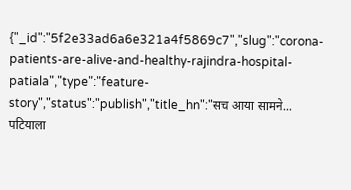{"_id":"5f2e33ad6a6e321a4f5869c7","slug":"corona-patients-are-alive-and-healthy-rajindra-hospital-patiala","type":"feature-story","status":"publish","title_hn":"सच आया सामने... पटियाला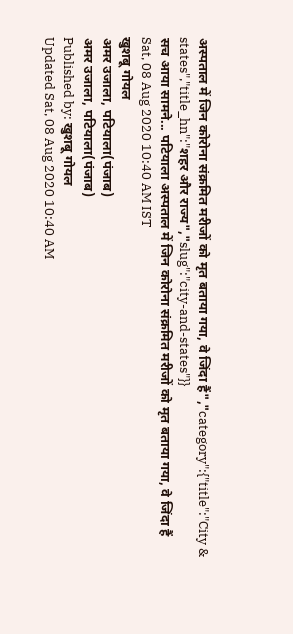अस्पताल में जिन कोरोना संक्रमित मरीजों को मृत बताया गया, वे जिंदा हैं","category":{"title":"City & states","title_hn":"शहर और राज्य","slug":"city-and-states"}}
सच आया सामने... पटियाला अस्पताल में जिन कोरोना संक्रमित मरीजों को मृत बताया गया, वे जिंदा हैं
Sat, 08 Aug 2020 10:40 AM IST
खुशबू गोयल
अमर उजाला, पटियाला(पंजाब)
अमर उजाला, पटियाला(पंजाब)
Published by: खुशबू गोयल
Updated Sat, 08 Aug 2020 10:40 AM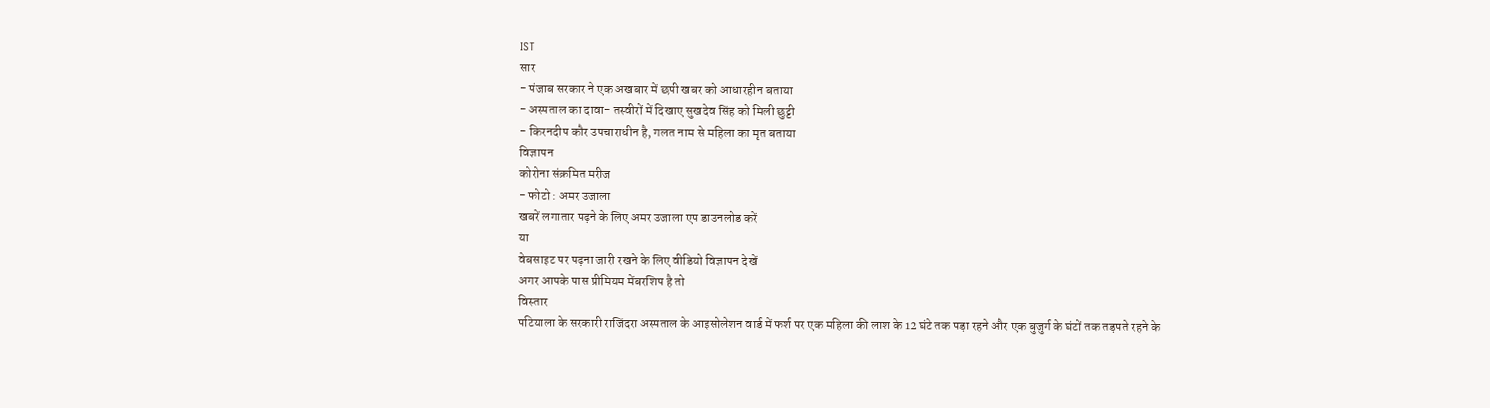IST
सार
- पंजाब सरकार ने एक अखबार में छपी खबर को आधारहीन बताया
- अस्पताल का दावा- तस्वीरों में दिखाए सुखदेव सिंह को मिली छुट्टी
- किरनदीप कौर उपचाराधीन है, गलत नाम से महिला का मृत बताया
विज्ञापन
कोरोना संक्रमित मरीज
- फोटो : अमर उजाला
खबरें लगातार पढ़ने के लिए अमर उजाला एप डाउनलोड करें
या
वेबसाइट पर पढ़ना जारी रखने के लिए वीडियो विज्ञापन देखें
अगर आपके पास प्रीमियम मेंबरशिप है तो
विस्तार
पटियाला के सरकारी राजिंदरा अस्पताल के आइसोलेशन वार्ड में फर्श पर एक महिला की लाश के 12 घंटे तक पड़ा रहने और एक बुजुर्ग के घंटों तक तड़पते रहने के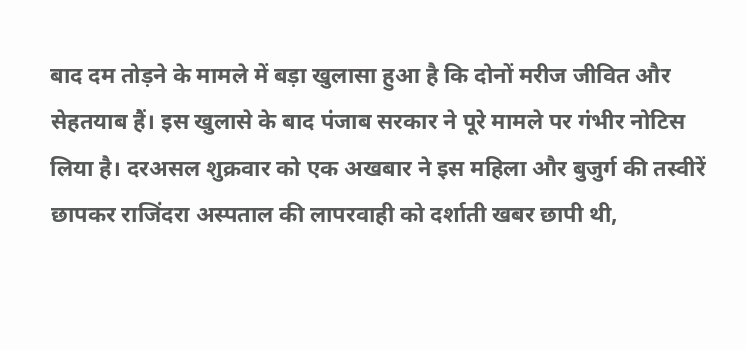बाद दम तोड़ने के मामले में बड़ा खुलासा हुआ है कि दोनों मरीज जीवित और सेहतयाब हैं। इस खुलासे के बाद पंजाब सरकार ने पूरे मामले पर गंभीर नोटिस लिया है। दरअसल शुक्रवार को एक अखबार ने इस महिला और बुजुर्ग की तस्वीरें छापकर राजिंदरा अस्पताल की लापरवाही को दर्शाती खबर छापी थी,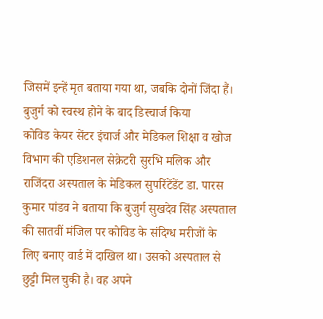जिसमें इन्हें मृत बताया गया था, जबकि दोनों जिंदा हैं।
बुजुर्ग को स्वस्थ होने के बाद डिस्चार्ज किया
कोविड केयर सेंटर इंचार्ज और मेडिकल शिक्षा व खोज विभाग की एडिशनल सेक्रेटरी सुरभि मलिक और राजिंदरा अस्पताल के मेडिकल सुपरिंटेंडेंट डा. पारस कुमार पांडव ने बताया कि बुजुर्ग सुखदेव सिंह अस्पताल की सातवीं मंजिल पर कोविड के संदिग्ध मरीजों के लिए बनाए वार्ड में दाखिल था। उसको अस्पताल से छुट्टी मिल चुकी है। वह अपने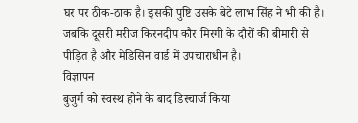घर पर ठीक-ठाक है। इसकी पुष्टि उसके बेटे लाभ सिंह ने भी की है। जबकि दूसरी मरीज किरनदीप कौर मिरगी के दौरों की बीमारी से पीड़ित है और मेडिसिन वार्ड में उपचाराधीन है।
विज्ञापन
बुजुर्ग को स्वस्थ होने के बाद डिस्चार्ज किया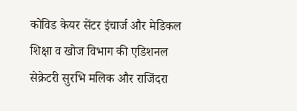कोविड केयर सेंटर इंचार्ज और मेडिकल शिक्षा व खोज विभाग की एडिशनल सेक्रेटरी सुरभि मलिक और राजिंदरा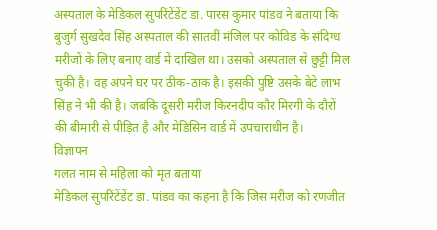अस्पताल के मेडिकल सुपरिंटेंडेंट डा. पारस कुमार पांडव ने बताया कि बुजुर्ग सुखदेव सिंह अस्पताल की सातवीं मंजिल पर कोविड के संदिग्ध मरीजों के लिए बनाए वार्ड में दाखिल था। उसको अस्पताल से छुट्टी मिल चुकी है। वह अपने घर पर ठीक-ठाक है। इसकी पुष्टि उसके बेटे लाभ सिंह ने भी की है। जबकि दूसरी मरीज किरनदीप कौर मिरगी के दौरों की बीमारी से पीड़ित है और मेडिसिन वार्ड में उपचाराधीन है।
विज्ञापन
गलत नाम से महिला को मृत बताया
मेडिकल सुपरिंटेंडेंट डा. पांडव का कहना है कि जिस मरीज को रणजीत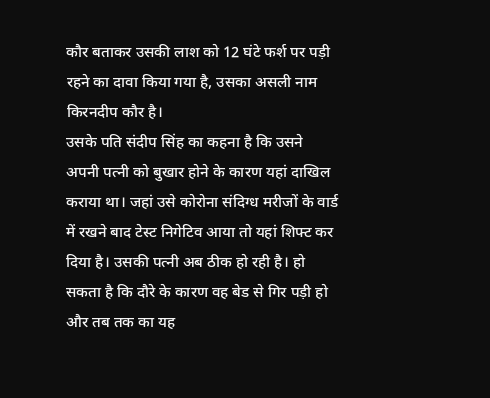कौर बताकर उसकी लाश को 12 घंटे फर्श पर पड़ी रहने का दावा किया गया है, उसका असली नाम किरनदीप कौर है।
उसके पति संदीप सिंह का कहना है कि उसने अपनी पत्नी को बुखार होने के कारण यहां दाखिल कराया था। जहां उसे कोरोना संदिग्ध मरीजों के वार्ड में रखने बाद टेस्ट निगेटिव आया तो यहां शिफ्ट कर दिया है। उसकी पत्नी अब ठीक हो रही है। हो सकता है कि दौरे के कारण वह बेड से गिर पड़ी हो और तब तक का यह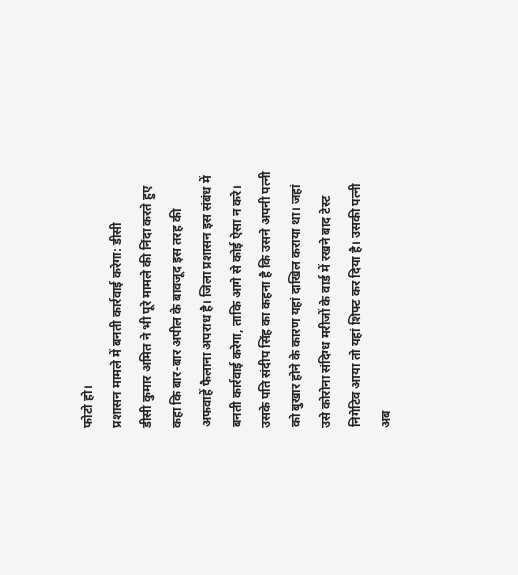फोटो हो।
प्रशासन मामले में बनती कार्रवाई करेगा: डीसी
डीसी कुमार अमित ने भी पूरे मामले की निंदा करते हुए कहा कि बार-बार अपील के बावजूद इस तरह की अफवाहें फैलाना अपराध है। जिला प्रशासन इस संबंध में बनती कार्रवाई करेगा, ताकि आगे से कोई ऐसा न करे।
उसके पति संदीप सिंह का कहना है कि उसने अपनी पत्नी को बुखार होने के कारण यहां दाखिल कराया था। जहां उसे कोरोना संदिग्ध मरीजों के वार्ड में रखने बाद टेस्ट निगेटिव आया तो यहां शिफ्ट कर दिया है। उसकी पत्नी अब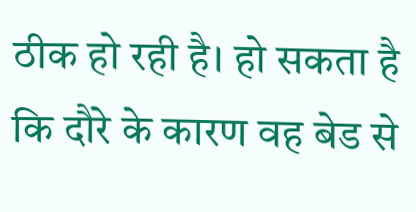ठीक हो रही है। हो सकता है कि दौरे के कारण वह बेड से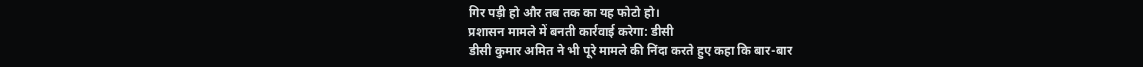गिर पड़ी हो और तब तक का यह फोटो हो।
प्रशासन मामले में बनती कार्रवाई करेगा: डीसी
डीसी कुमार अमित ने भी पूरे मामले की निंदा करते हुए कहा कि बार-बार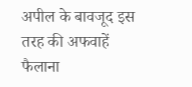अपील के बावजूद इस तरह की अफवाहें फैलाना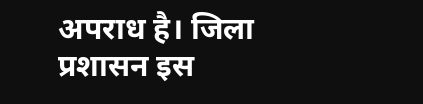अपराध है। जिला प्रशासन इस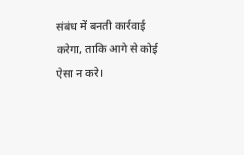संबंध में बनती कार्रवाई करेगा, ताकि आगे से कोई ऐसा न करे।